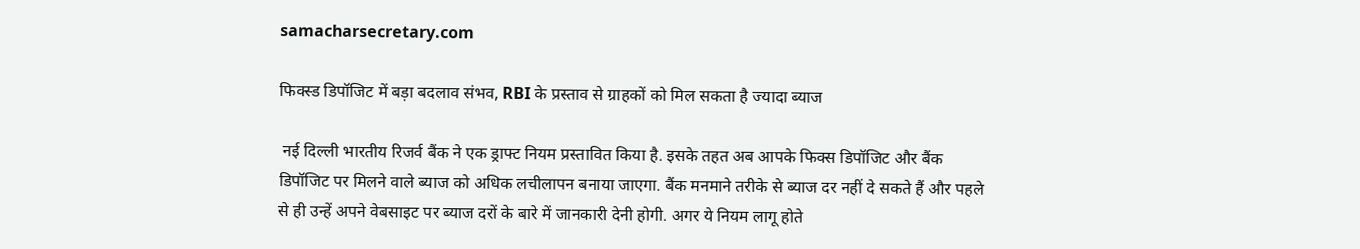samacharsecretary.com

फिक्स्ड डिपॉजिट में बड़ा बदलाव संभव, RBI के प्रस्ताव से ग्राहकों को मिल सकता है ज्यादा ब्याज

 नई दिल्‍ली भारतीय रिजर्व बैंक ने एक ड्राफ्ट नियम प्रस्‍तावित किया है. इसके तहत अब आपके फिक्‍स डिपॉजिट और बैंक डिपॉजिट पर मिलने वाले ब्‍याज को अधिक लचीलापन बनाया जाएगा. बैंक मनमाने तरीके से ब्‍याज दर नहीं दे सकते हैं और पहले से ही उन्‍हें अपने वेबसाइट पर ब्‍याज दरों के बारे में जानकारी देनी होगी. अगर ये नियम लागू होते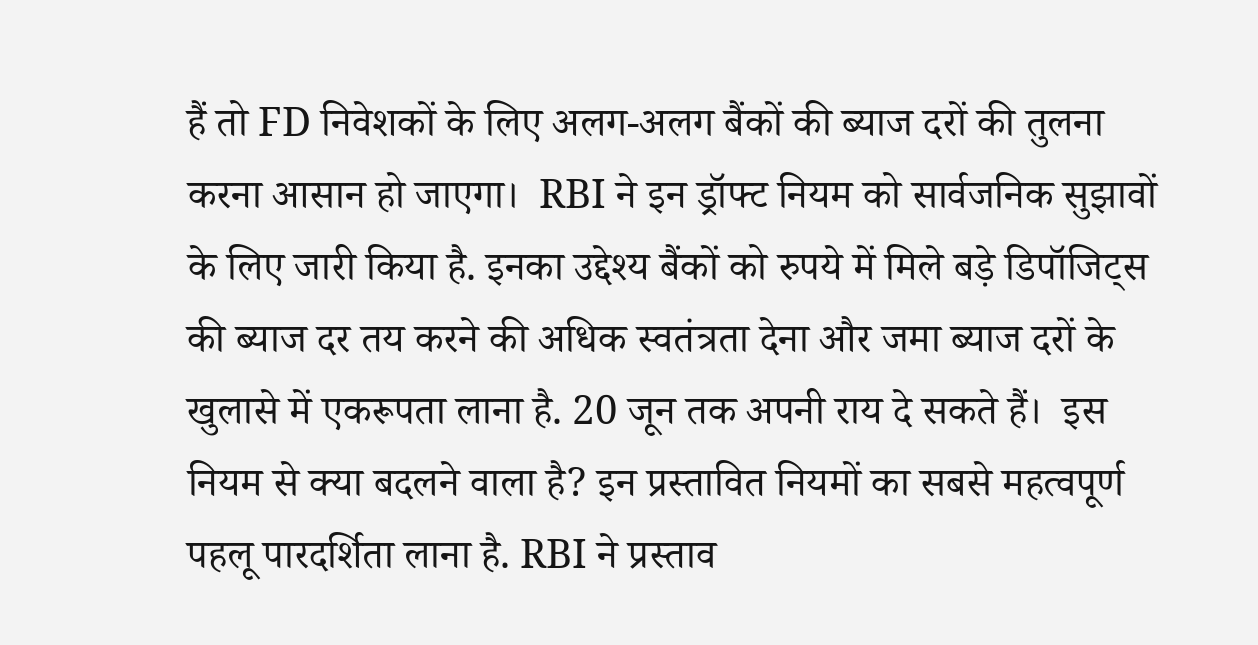हैं तो FD निवेशकों के लिए अलग-अलग बैंकों की ब्‍याज दरों की तुलना करना आसान हो जाएगा।  RBI ने इन ड्रॉफ्ट नियम को सार्वजनिक सुझावों के लिए जारी किया है. इनका उद्देश्य बैंकों को रुपये में मिले बड़े डिपॉजिट्स की ब्याज दर तय करने की अधिक स्वतंत्रता देना और जमा ब्याज दरों के खुलासे में एकरूपता लाना है. 20 जून तक अपनी राय दे सकते हैं।  इस नियम से क्या बदलने वाला है? इन प्रस्तावित नियमों का सबसे महत्वपूर्ण पहलू पारदर्शिता लाना है. RBI ने प्रस्ताव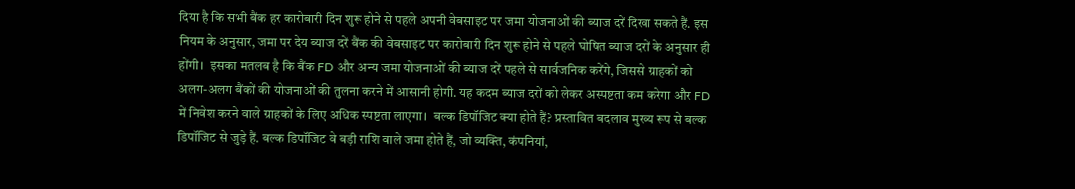दिया है कि सभी बैंक हर कारोबारी दिन शुरू होने से पहले अपनी वेबसाइट पर जमा योजनाओं की ब्याज दरें दिखा सकते हैं. इस नियम के अनुसार, जमा पर देय ब्याज दरें बैंक की वेबसाइट पर कारोबारी दिन शुरू होने से पहले घोषित ब्याज दरों के अनुसार ही होंगी।  इसका मतलब है कि बैंक FD और अन्य जमा योजनाओं की ब्याज दरें पहले से सार्वजनिक करेंगे, जिससे ग्राहकों को अलग-अलग बैंकों की योजनाओं की तुलना करने में आसानी होगी. यह कदम ब्याज दरों को लेकर अस्पष्टता कम करेगा और FD में निवेश करने वाले ग्राहकों के लिए अधिक स्पष्टता लाएगा।  बल्क डिपॉजिट क्या होते हैं? प्रस्तावित बदलाव मुख्य रूप से बल्क डिपॉजिट से जुड़े हैं. बल्क डिपॉजिट वे बड़ी राशि वाले जमा होते हैं, जो व्यक्ति, कंपनियां,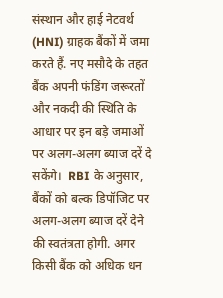संस्थान और हाई नेटवर्थ (HNI) ग्राहक बैंकों में जमा करते हैं. नए मसौदे के तहत बैंक अपनी फंडिंग जरूरतों और नकदी की स्थिति के आधार पर इन बड़े जमाओं पर अलग-अलग ब्याज दरें दे सकेंगे।  RBI के अनुसार, बैंकों को बल्क डिपॉजिट पर अलग-अलग ब्याज दरें देने की स्वतंत्रता होगी. अगर किसी बैंक को अधिक धन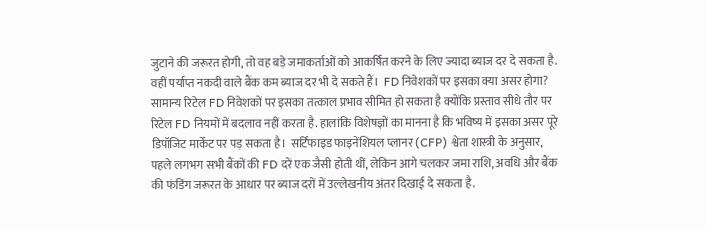जुटाने की जरूरत होगी, तो वह बड़े जमाकर्ताओं को आकर्षित करने के लिए ज्यादा ब्याज दर दे सकता है. वहीं पर्याप्त नकदी वाले बैंक कम ब्याज दर भी दे सकते हैं।  FD निवेशकों पर इसका क्या असर होगा? सामान्य रिटेल FD निवेशकों पर इसका तत्काल प्रभाव सीमित हो सकता है क्योंकि प्रस्ताव सीधे तौर पर रिटेल FD नियमों में बदलाव नहीं करता है. हालांकि विशेषज्ञों का मानना है कि भविष्य में इसका असर पूरे डिपॉजिट मार्केट पर पड़ सकता है।  सर्टिफाइड फाइनेंशियल प्लानर (CFP) श्वेता शास्त्री के अनुसार, पहले लगभग सभी बैंकों की FD दरें एक जैसी होती थीं, लेकिन आगे चलकर जमा राशि, अवधि और बैंक की फंडिंग जरूरत के आधार पर ब्याज दरों में उल्लेखनीय अंतर दिखाई दे सकता है.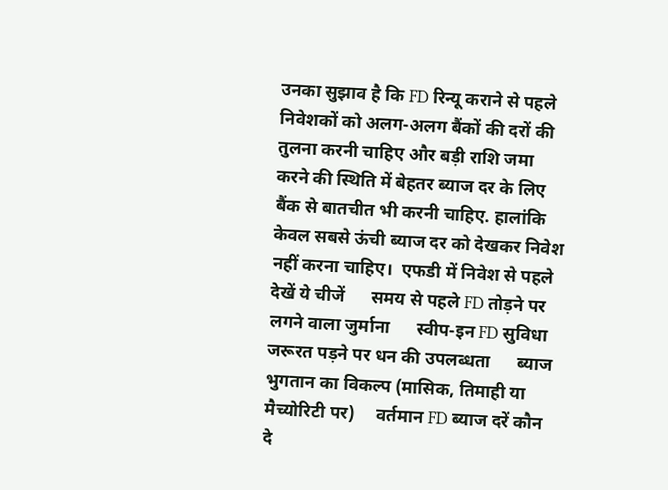उनका सुझाव है कि FD रिन्यू कराने से पहले निवेशकों को अलग-अलग बैंकों की दरों की तुलना करनी चाहिए और बड़ी राशि जमा करने की स्थिति में बेहतर ब्याज दर के लिए बैंक से बातचीत भी करनी चाहिए. हालांकि केवल सबसे ऊंची ब्याज दर को देखकर निवेश नहीं करना चाहिए।  एफडी में निवेश से पहले देखें ये चीजें      समय से पहले FD तोड़ने पर लगने वाला जुर्माना      स्वीप-इन FD सुविधा     जरूरत पड़ने पर धन की उपलब्धता      ब्याज भुगतान का विकल्प (मासिक, तिमाही या मैच्योरिटी पर)     वर्तमान FD ब्याज दरें कौन दे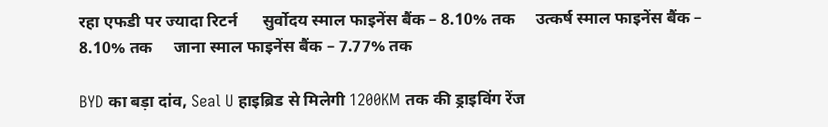रहा एफडी पर ज्‍यादा रिटर्न      सुर्वोदय स्‍माल फाइनेंस बैंक – 8.10% तक     उत्‍कर्ष स्‍माल फाइनेंस बैंक – 8.10% तक     जाना स्‍माल फाइनेंस बैंक – 7.77% तक

BYD का बड़ा दांव, Seal U हाइब्रिड से मिलेगी 1200KM तक की ड्राइविंग रेंज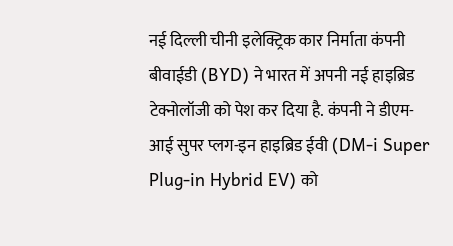नई दिल्ली चीनी इलेक्ट्रिक कार निर्माता कंपनी बीवाईडी (BYD) ने भारत में अपनी नई हाइब्रिड टेक्नोलॉजी को पेश कर दिया है. कंपनी ने डीएम-आई सुपर प्लग-इन हाइब्रिड ईवी (DM-i Super Plug-in Hybrid EV) को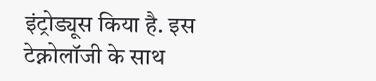इंट्रोड्यूस किया है. इस टेक्नोलॉजी के साथ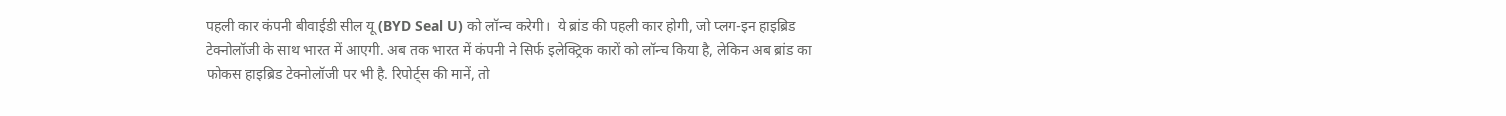पहली कार कंपनी बीवाईडी सील यू (BYD Seal U) को लॉन्च करेगी।  ये ब्रांड की पहली कार होगी, जो प्लग-इन हाइब्रिड टेक्नोलॉजी के साथ भारत में आएगी. अब तक भारत में कंपनी ने सिर्फ इलेक्ट्रिक कारों को लॉन्च किया है, लेकिन अब ब्रांड का फोकस हाइब्रिड टेक्नोलॉजी पर भी है. रिपोर्ट्स की मानें, तो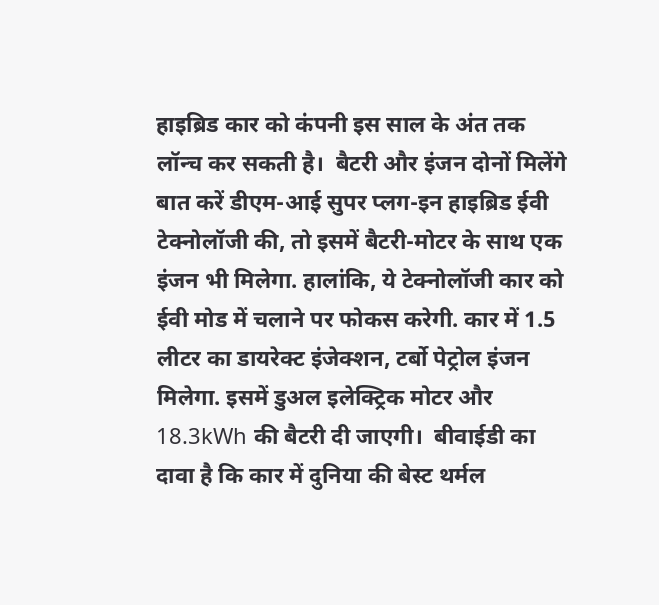हाइब्रिड कार को कंपनी इस साल के अंत तक लॉन्च कर सकती है।  बैटरी और इंजन दोनों मिलेंगे बात करें डीएम-आई सुपर प्लग-इन हाइब्रिड ईवी टेक्नोलॉजी की, तो इसमें बैटरी-मोटर के साथ एक इंजन भी मिलेगा. हालांकि, ये टेक्नोलॉजी कार को ईवी मोड में चलाने पर फोकस करेगी. कार में 1.5 लीटर का डायरेक्ट इंजेक्शन, टर्बो पेट्रोल इंजन मिलेगा. इसमें डुअल इलेक्ट्रिक मोटर और 18.3kWh की बैटरी दी जाएगी।  बीवाईडी का दावा है कि कार में दुनिया की बेस्ट थर्मल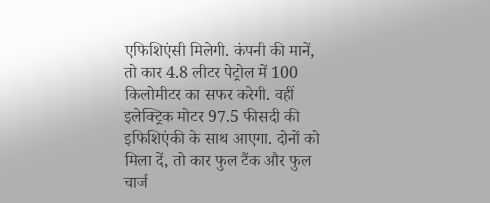एफिशिएंसी मिलेगी. कंपनी की मानें, तो कार 4.8 लीटर पेट्रोल में 100 किलोमीटर का सफर करेगी. वहीं इलेक्ट्रिक मोटर 97.5 फीसदी की इफिशिएंकी के साथ आएगा. दोनों को मिला दें, तो कार फुल टैंक और फुल चार्ज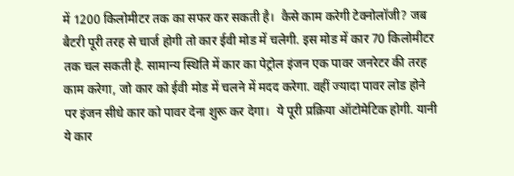में 1200 किलोमीटर तक का सफर कर सकती है।  कैसे काम करेगी टेक्नोलॉजी? जब बैटरी पूरी तरह से चार्ज होगी तो कार ईवी मोड में चलेगी. इस मोड में कार 70 किलोमीटर तक चल सकती है. सामान्य स्थिति में कार का पेट्रोल इंजन एक पावर जनरेटर की तरह काम करेगा, जो कार को ईवी मोड में चलने में मदद करेगा. वहीं ज्यादा पावर लोड होने पर इंजन सीधे कार को पावर देना शुरू कर देगा।  ये पूरी प्रक्रिया ऑटोमेटिक होगी. यानी ये कार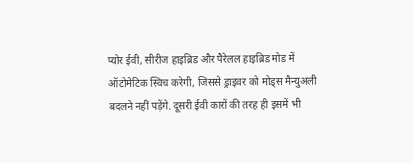प्योर ईवी, सीरीज हाइब्रिड और पैरेलल हाइब्रिड मोड में ऑटोमेटिक स्विच करेगी, जिससे ड्राइवर को मोड्स मैन्युअली बदलने नहीं पड़ेंगे. दूसरी ईवी कारों की तरह ही इसमें भी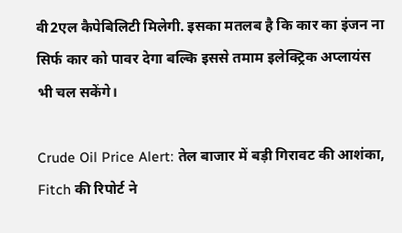वी2एल कैपेबिलिटी मिलेगी. इसका मतलब है कि कार का इंजन ना सिर्फ कार को पावर देगा बल्कि इससे तमाम इलेक्ट्रिक अप्लायंस भी चल सकेंगे।

Crude Oil Price Alert: तेल बाजार में बड़ी गिरावट की आशंका, Fitch की रिपोर्ट ने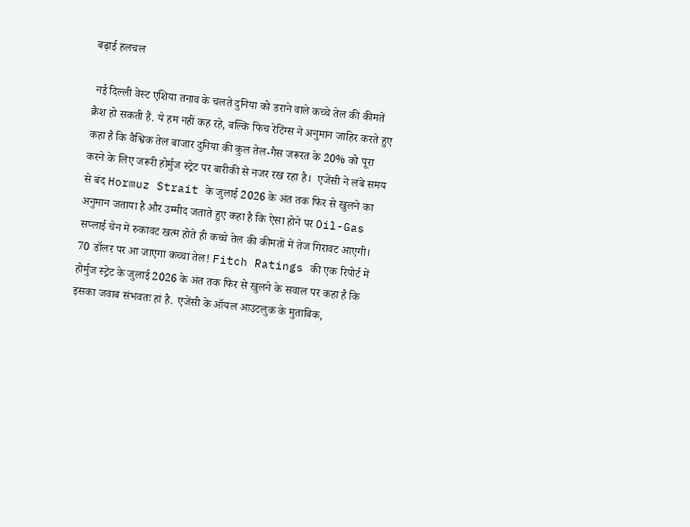बढ़ाई हलचल

 नई दिल्ली वेस्ट एशिया तनाव के चलते दुनिया को डराने वाले कच्चे तेल की कीमतें क्रैश हो सकती हैं. ये हम नहीं कह रहे, बल्कि फिच रेटिंग्स ने अनुमान जाहिर करते हुए कहा है कि वैश्विक तेल बाजार दुनिया की कुल तेल-गैस जरूरत के 20% को पूरा करने के लिए जरूरी होर्मुज स्ट्रेट पर बारीकी से नजर रख रहा है।  एजेंसी ने लंबे समय से बंद Hormuz Strait के जुलाई 2026 के अंत तक फिर से खुलने का अनुमान जताया है और उम्मीद जताते हुए कहा है कि ऐसा होने पर Oil-Gas सप्लाई चेन में रुकावट खत्म होते ही कच्चे तेल की कीमतों में तेज गिरावट आएगी।   70 डॉलर पर आ जाएगा कच्चा तेल! Fitch Ratings की एक रिपोर्ट में होर्मुज स्ट्रेट के जुलाई 2026 के अंत तक फिर से खुलने के सवाल पर कहा है कि इसका जवाब संभवतः हां है. एजेंसी के ऑयल आउटलुक के मुताबिक,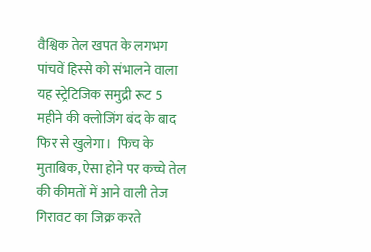वैश्विक तेल खपत के लगभग पांचवें हिस्से को संभालने वाला यह स्ट्रेटिजिक समुद्री रूट 5 महीने की क्लोजिंग बंद के बाद फिर से खुलेगा।  फिच के मुताबिक, ऐसा होने पर कच्चे तेल की कीमतों में आने वाली तेज गिरावट का जिक्र करते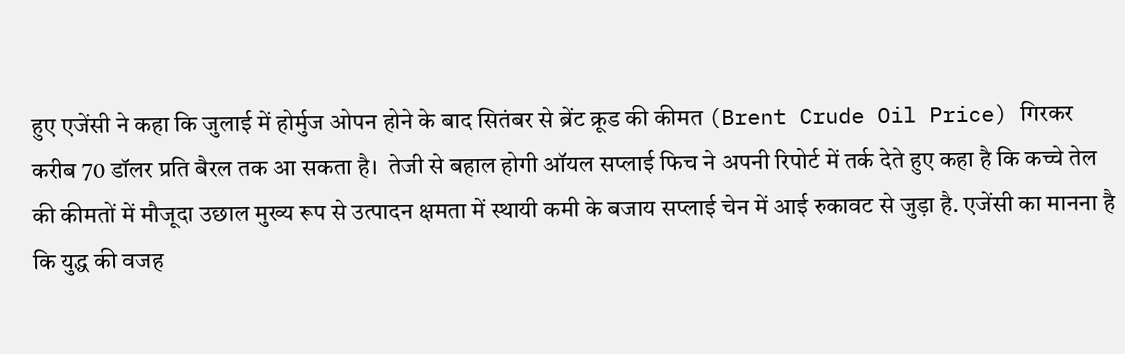हुए एजेंसी ने कहा कि जुलाई में होर्मुज ओपन होने के बाद सितंबर से ब्रेंट क्रूड की कीमत (Brent Crude Oil Price) गिरकर करीब 70 डॉलर प्रति बैरल तक आ सकता है।  तेजी से बहाल होगी ऑयल सप्लाई फिच ने अपनी रिपोर्ट में तर्क देते हुए कहा है कि कच्चे तेल की कीमतों में मौजूदा उछाल मुख्य रूप से उत्पादन क्षमता में स्थायी कमी के बजाय सप्लाई चेन में आई रुकावट से जुड़ा है. एजेंसी का मानना है कि युद्ध की वजह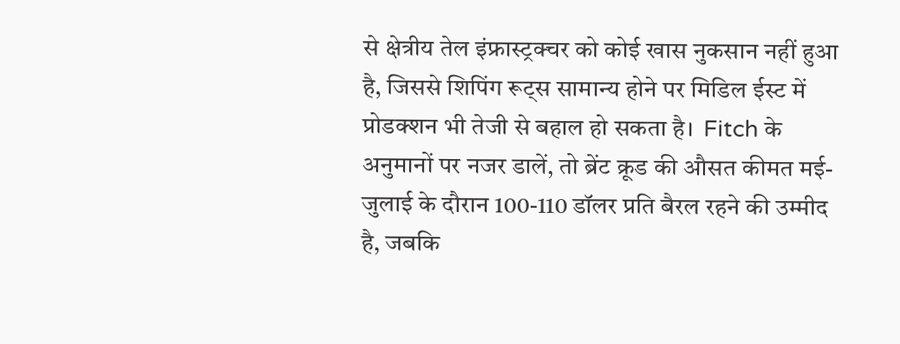से क्षेत्रीय तेल इंफ्रास्ट्रक्चर को कोई खास नुकसान नहीं हुआ है, जिससे शिपिंग रूट्स सामान्य होने पर मिडिल ईस्ट में प्रोडक्शन भी तेजी से बहाल हो सकता है।  Fitch के अनुमानों पर नजर डालें, तो ब्रेंट क्रूड की औसत कीमत मई-जुलाई के दौरान 100-110 डॉलर प्रति बैरल रहने की उम्मीद है, जबकि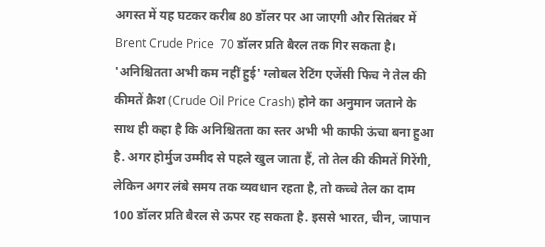अगस्त में यह घटकर करीब 80 डॉलर पर आ जाएगी और सितंबर में Brent Crude Price  70 डॉलर प्रति बैरल तक गिर सकता है।  'अनिश्चितता अभी कम नहीं हुई' ग्लोबल रेटिंग एजेंसी फिच ने तेल की कीमतें क्रैश (Crude Oil Price Crash) होने का अनुमान जताने के साथ ही कहा है कि अनिश्चितता का स्तर अभी भी काफी ऊंचा बना हुआ है. अगर होर्मुज उम्मीद से पहले खुल जाता हैं, तो तेल की कीमतें गिरेंगी, लेकिन अगर लंबे समय तक व्यवधान रहता है, तो कच्चे तेल का दाम 100 डॉलर प्रति बैरल से ऊपर रह सकता है. इससे भारत, चीन, जापान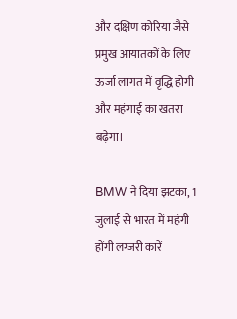और दक्षिण कोरिया जैसे प्रमुख आयातकों के लिए ऊर्जा लागत में वृद्धि होगी और महंगाई का खतरा बढ़ेगा।

BMW ने दिया झटका, 1 जुलाई से भारत में महंगी होंगी लग्जरी कारें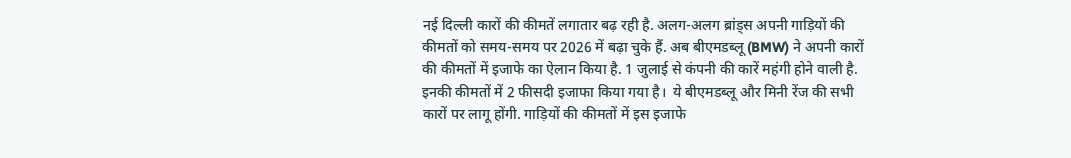नई दिल्ली कारों की कीमतें लगातार बढ़ रही है. अलग-अलग ब्रांड्स अपनी गाड़ियों की कीमतों को समय-समय पर 2026 में बढ़ा चुके हैं. अब बीएमडब्लू (BMW) ने अपनी कारों की कीमतों में इजाफे का ऐलान किया है. 1 जुलाई से कंपनी की कारें महंगी होने वाली है. इनकी कीमतों में 2 फीसदी इजाफा किया गया है।  ये बीएमडब्लू और मिनी रेंज की सभी कारों पर लागू होंगी. गाड़ियों की कीमतों में इस इजाफे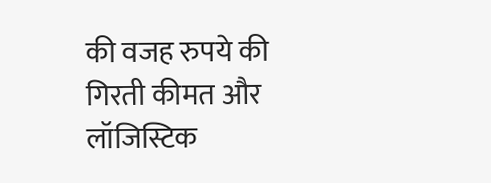की वजह रुपये की गिरती कीमत और लॉजिस्टिक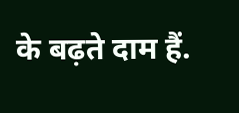के बढ़ते दाम हैं.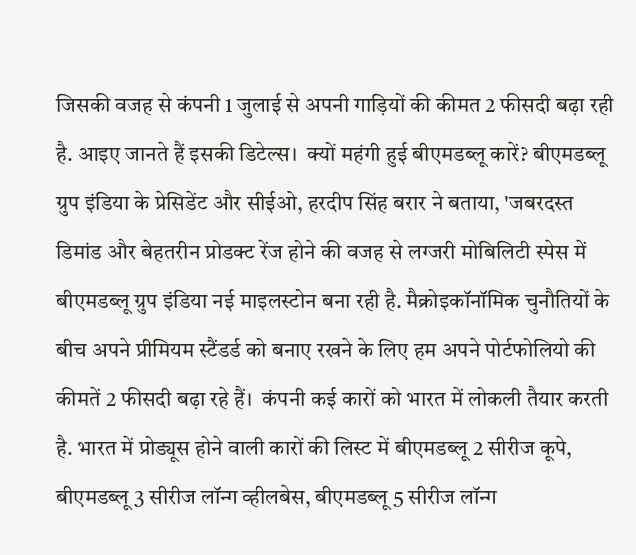जिसकी वजह से कंपनी 1 जुलाई से अपनी गाड़ियों की कीमत 2 फीसदी बढ़ा रही है. आइए जानते हैं इसकी डिटेल्स।  क्यों महंगी हुई बीएमडब्लू कारें? बीएमडब्लू ग्रुप इंडिया के प्रेसिडेंट और सीईओ, हरदीप सिंह बरार ने बताया, 'जबरदस्त डिमांड और बेहतरीन प्रोडक्ट रेंज होने की वजह से लग्जरी मोबिलिटी स्पेस में बीएमडब्लू ग्रुप इंडिया नई माइलस्टोन बना रही है. मैक्रोइकॉनॉमिक चुनौतियों के बीच अपने प्रीमियम स्टैंडर्ड को बनाए रखने के लिए हम अपने पोर्टफोलियो की कीमतें 2 फीसदी बढ़ा रहे हैं।  कंपनी कई कारों को भारत में लोकली तैयार करती है. भारत में प्रोड्यूस होने वाली कारों की लिस्ट में बीएमडब्लू 2 सीरीज कूपे, बीएमडब्लू 3 सीरीज लॉन्ग व्हीलबेस, बीएमडब्लू 5 सीरीज लॉन्ग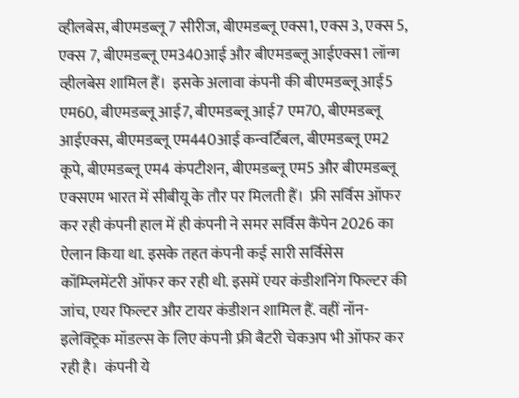व्हीलबेस, बीएमडब्लू 7 सीरीज, बीएमडब्लू एक्स1, एक्स 3, एक्स 5, एक्स 7, बीएमडब्लू एम340आई और बीएमडब्लू आईएक्स1 लॉन्ग व्हीलबेस शामिल हैं।  इसके अलावा कंपनी की बीएमडब्लू आई5 एम60, बीएमडब्लू आई7, बीएमडब्लू आई7 एम70, बीएमडब्लू आईएक्स, बीएमडब्लू एम440आई कन्वर्टिबल, बीएमडब्लू एम2 कूपे, बीएमडब्लू एम4 कंपटीशन, बीएमडब्लू एम5 और बीएमडब्लू एक्सएम भारत में सीबीयू के तौर पर मिलती हैं।  फ्री सर्विस ऑफर कर रही कंपनी हाल में ही कंपनी ने समर सर्विस कैंपेन 2026 का ऐलान किया था. इसके तहत कंपनी कई सारी सर्विसेस कॉम्प्लिमेंटरी ऑफर कर रही थी. इसमें एयर कंडीशनिंग फिल्टर की जांच, एयर फिल्टर और टायर कंडीशन शामिल हैं. वहीं नॉन-इलेक्ट्रिक मॉडल्स के लिए कंपनी फ्री बैटरी चेकअप भी ऑफर कर रही है।  कंपनी ये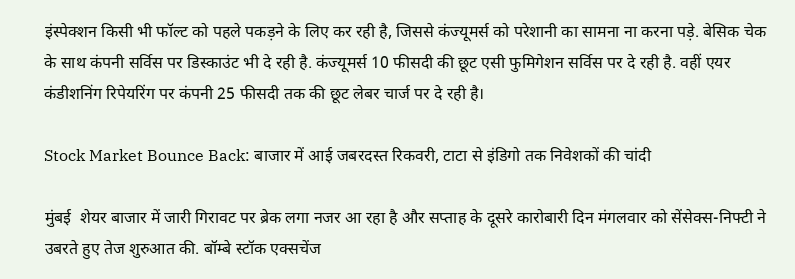इंस्पेक्शन किसी भी फॉल्ट को पहले पकड़ने के लिए कर रही है, जिससे कंज्यूमर्स को परेशानी का सामना ना करना पड़े. बेसिक चेक के साथ कंपनी सर्विस पर डिस्काउंट भी दे रही है. कंज्यूमर्स 10 फीसदी की छूट एसी फुमिगेशन सर्विस पर दे रही है. वहीं एयर कंडीशनिंग रिपेयरिंग पर कंपनी 25 फीसदी तक की छूट लेबर चार्ज पर दे रही है।

Stock Market Bounce Back: बाजार में आई जबरदस्त रिकवरी, टाटा से इंडिगो तक निवेशकों की चांदी

मुंबई  शेयर बाजार में जारी गिरावट पर ब्रेक लगा नजर आ रहा है और सप्ताह के दूसरे कारोबारी दिन मंगलवार को सेंसेक्स-निफ्टी ने उबरते हुए तेज शुरुआत की. बॉम्बे स्टॉक एक्सचेंज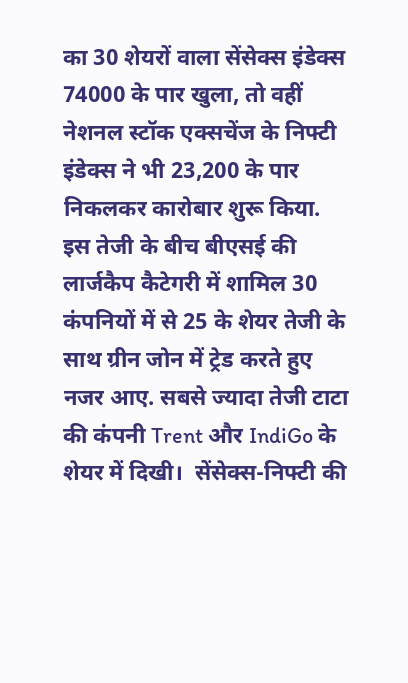का 30 शेयरों वाला सेंसेक्स इंडेक्स 74000 के पार खुला, तो वहीं नेशनल स्टॉक एक्सचेंज के निफ्टी इंडेक्स ने भी 23,200 के पार निकलकर कारोबार शुरू किया. इस तेजी के बीच बीएसई की लार्जकैप कैटेगरी में शामिल 30 कंपनियों में से 25 के शेयर तेजी के साथ ग्रीन जोन में ट्रेड करते हुए नजर आए. सबसे ज्यादा तेजी टाटा की कंपनी Trent और IndiGo के शेयर में दिखी।  सेंसेक्स-निफ्टी की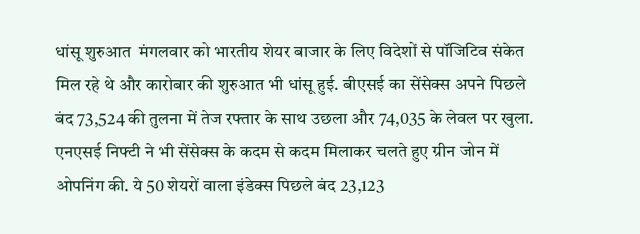धांसू शुरुआत  मंगलवार को भारतीय शेयर बाजार के लिए विदेशों से पॉजिटिव संकेत मिल रहे थे और कारोबार की शुरुआत भी धांसू हुई. बीएसई का सेंसेक्स अपने पिछले बंद 73,524 की तुलना में तेज रफ्तार के साथ उछला और 74,035 के लेवल पर खुला. एनएसई निफ्टी ने भी सेंसेक्स के कदम से कदम मिलाकर चलते हुए ग्रीन जोन में ओपनिंग की. ये 50 शेयरों वाला इंडेक्स पिछले बंद 23,123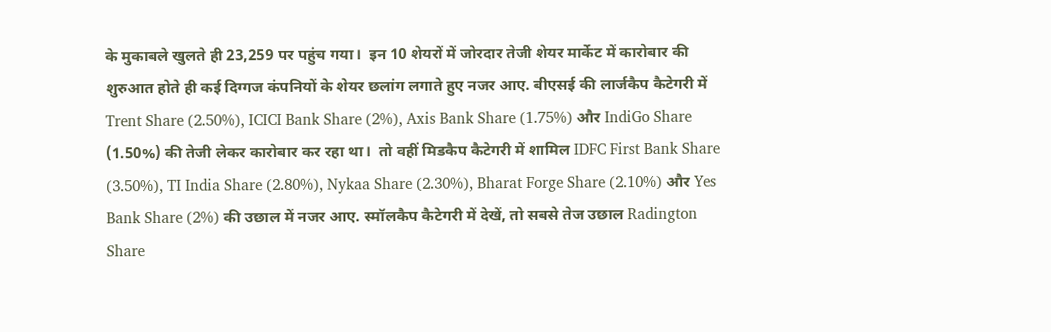के मुकाबले खुलते ही 23,259 पर पहुंच गया।  इन 10 शेयरों में जोरदार तेजी शेयर मार्केट में कारोबार की शुरुआत होते ही कई दिग्गज कंपनियों के शेयर छलांग लगाते हुए नजर आए. बीएसई की लार्जकैप कैटेगरी में Trent Share (2.50%), ICICI Bank Share (2%), Axis Bank Share (1.75%) और IndiGo Share (1.50%) की तेजी लेकर कारोबार कर रहा था।  तो वहीं मिडकैप कैटेगरी में शामिल IDFC First Bank Share (3.50%), TI India Share (2.80%), Nykaa Share (2.30%), Bharat Forge Share (2.10%) और Yes Bank Share (2%) की उछाल में नजर आए. स्मॉलकैप कैटेगरी में देखें, तो सबसे तेज उछाल Radington Share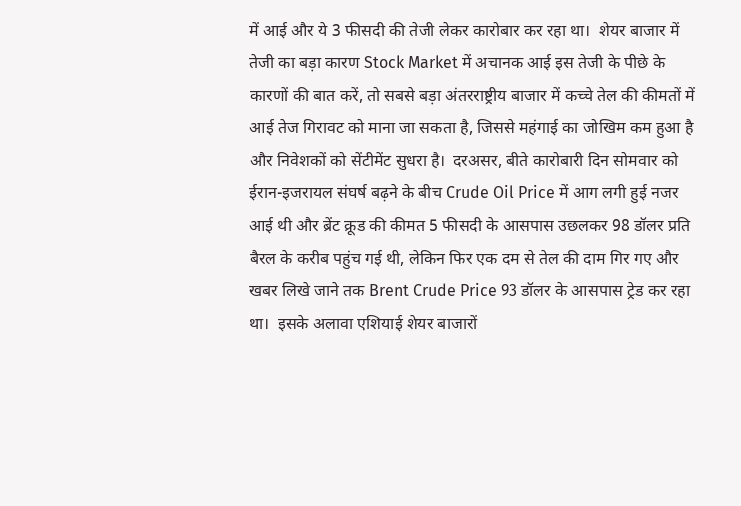में आई और ये 3 फीसदी की तेजी लेकर कारोबार कर रहा था।  शेयर बाजार में तेजी का बड़ा कारण Stock Market में अचानक आई इस तेजी के पीछे के कारणों की बात करें, तो सबसे बड़ा अंतरराष्ट्रीय बाजार में कच्चे तेल की कीमतों में आई तेज गिरावट को माना जा सकता है, जिससे महंगाई का जोखिम कम हुआ है और निवेशकों को सेंटीमेंट सुधरा है।  दरअसर, बीते कारोबारी दिन सोमवार को ईरान-इजरायल संघर्ष बढ़ने के बीच Crude Oil Price में आग लगी हुई नजर आई थी और ब्रेंट क्रूड की कीमत 5 फीसदी के आसपास उछलकर 98 डॉलर प्रति बैरल के करीब पहुंच गई थी, लेकिन फिर एक दम से तेल की दाम गिर गए और खबर लिखे जाने तक Brent Crude Price 93 डॉलर के आसपास ट्रेड कर रहा था।  इसके अलावा एशियाई शेयर बाजारों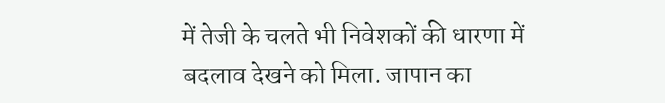में तेजी के चलते भी निवेशकों की धारणा में बदलाव देखने को मिला. जापान का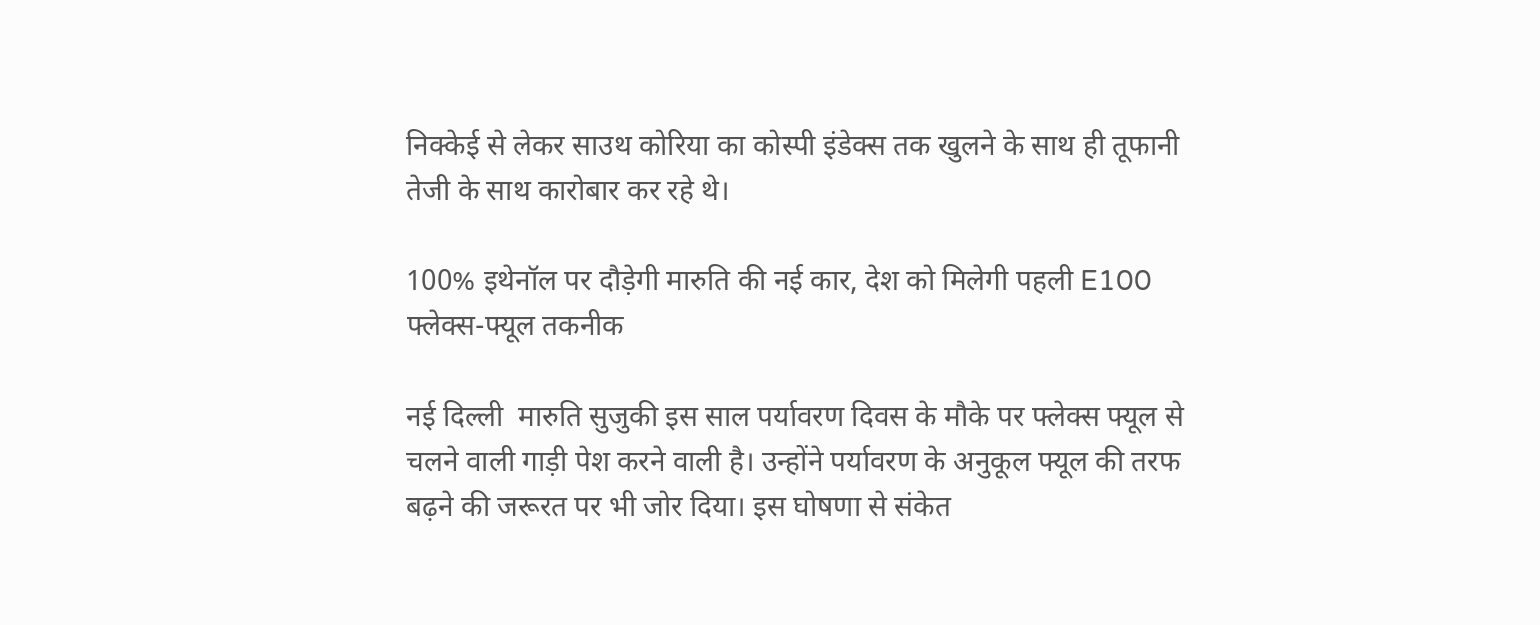निक्केई से लेकर साउथ कोरिया का कोस्पी इंडेक्स तक खुलने के साथ ही तूफानी तेजी के साथ कारोबार कर रहे थे।

100% इथेनॉल पर दौड़ेगी मारुति की नई कार, देश को मिलेगी पहली E100 फ्लेक्स-फ्यूल तकनीक

नई दिल्ली  मारुति सुजुकी इस साल पर्यावरण दिवस के मौके पर फ्लेक्स फ्यूल से चलने वाली गाड़ी पेश करने वाली है। उन्होंने पर्यावरण के अनुकूल फ्यूल की तरफ बढ़ने की जरूरत पर भी जोर दिया। इस घोषणा से संकेत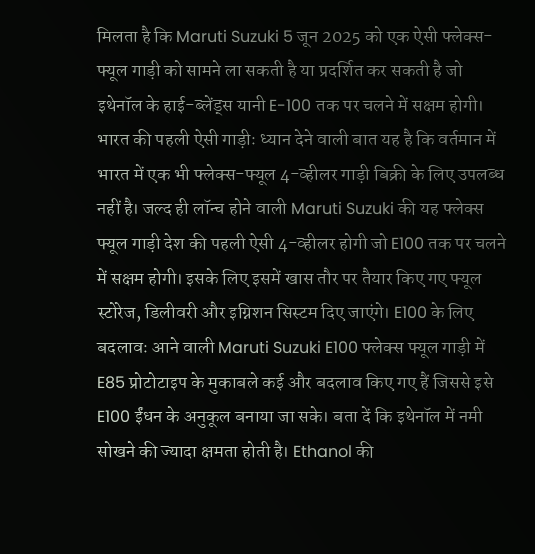मिलता है कि Maruti Suzuki 5 जून 2025 को एक ऐसी फ्लेक्स-फ्यूल गाड़ी को सामने ला सकती है या प्रदर्शित कर सकती है जो इथेनॉल के हाई-ब्लेंड्स यानी E-100 तक पर चलने में सक्षम होगी। भारत की पहली ऐसी गाड़ीः ध्यान देने वाली बात यह है कि वर्तमान में भारत में एक भी फ्लेक्स-फ्यूल 4-व्हीलर गाड़ी बिक्री के लिए उपलब्ध नहीं है। जल्द ही लॉन्च होने वाली Maruti Suzuki की यह फ्लेक्स फ्यूल गाड़ी देश की पहली ऐसी 4-व्हीलर होगी जो E100 तक पर चलने में सक्षम होगी। इसके लिए इसमें खास तौर पर तैयार किए गए फ्यूल स्टोरेज, डिलीवरी और इग्निशन सिस्टम दिए जाएंगे। E100 के लिए बदलावः आने वाली Maruti Suzuki E100 फ्लेक्स फ्यूल गाड़ी में E85 प्रोटोटाइप के मुकाबले कई और बदलाव किए गए हैं जिससे इसे E100 ईंधन के अनुकूल बनाया जा सके। बता दें कि इथेनॉल में नमी सोखने की ज्यादा क्षमता होती है। Ethanol की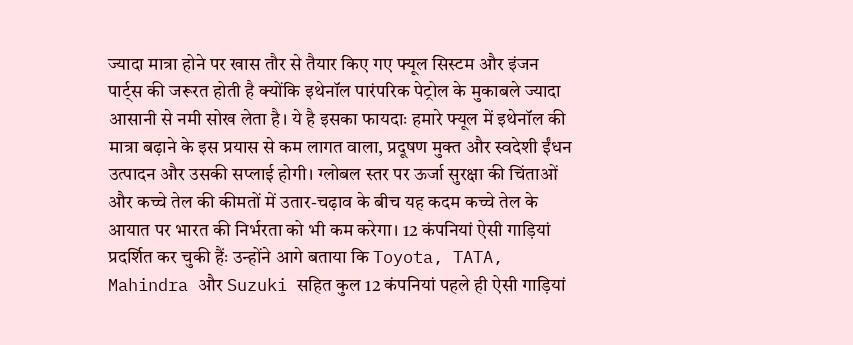ज्यादा मात्रा होने पर खास तौर से तैयार किए गए फ्यूल सिस्टम और इंजन पार्ट्स की जरूरत होती है क्योंकि इथेनॉल पारंपरिक पेट्रोल के मुकाबले ज्यादा आसानी से नमी सोख लेता है। ये है इसका फायदाः हमारे फ्यूल में इथेनॉल की मात्रा बढ़ाने के इस प्रयास से कम लागत वाला, प्रदूषण मुक्त और स्वदेशी ईंधन उत्पादन और उसकी सप्लाई होगी। ग्लोबल स्तर पर ऊर्जा सुरक्षा की चिंताओं और कच्चे तेल की कीमतों में उतार-चढ़ाव के बीच यह कदम कच्चे तेल के आयात पर भारत की निर्भरता को भी कम करेगा। 12 कंपनियां ऐसी गाड़ियां प्रदर्शित कर चुकी हैंः उन्होंने आगे बताया कि Toyota, TATA, Mahindra और Suzuki सहित कुल 12 कंपनियां पहले ही ऐसी गाड़ियां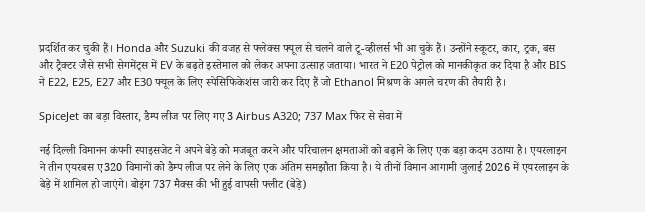प्रदर्शित कर चुकी हैं। Honda और Suzuki की वजह से फ्लेक्स फ्यूल से चलने वाले टू-व्हीलर्स भी आ चुके हैं। उन्होंने स्कूटर, कार, ट्रक, बस और ट्रैक्टर जैसे सभी सेगमेंट्स में EV के बढ़ते इस्तेमाल को लेकर अपना उत्साह जताया। भारत ने E20 पेट्रोल को मानकीकृत कर दिया है और BIS ने E22, E25, E27 और E30 फ्यूल के लिए स्पेसिफिकेशंस जारी कर दिए हैं जो Ethanol मिश्रण के अगले चरण की तैयारी है।

SpiceJet का बड़ा विस्तार, डैम्प लीज पर लिए गए 3 Airbus A320; 737 Max फिर से सेवा में

नई दिल्ली विमानन कंपनी स्पाइसजेट ने अपने बेड़े को मजबूत करने और परिचालन क्षमताओं को बढ़ाने के लिए एक बड़ा कदम उठाया है। एयरलाइन ने तीन एयरबस ए320 विमानों को डैम्प लीज पर लेने के लिए एक अंतिम समझौता किया है। ये तीनों विमान आगामी जुलाई 2026 में एयरलाइन के बेड़े में शामिल हो जाएंगे। बोइंग 737 मैक्स की भी हुई वापसी फ्लीट (बेड़े)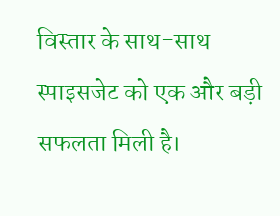विस्तार के साथ-साथ स्पाइसजेट को एक और बड़ी सफलता मिली है।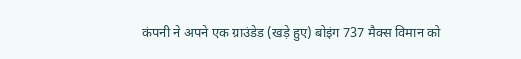कंपनी ने अपने एक ग्राउंडेड (खड़े हुए) बोइंग 737 मैक्स विमान को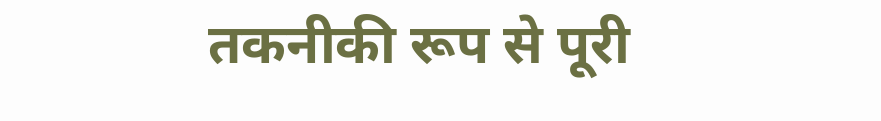तकनीकी रूप से पूरी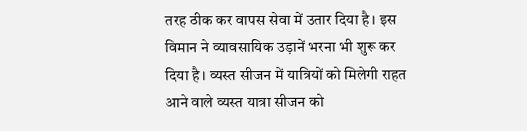तरह ठीक कर वापस सेवा में उतार दिया है। इस विमान ने व्यावसायिक उड़ानें भरना भी शुरू कर दिया है। व्यस्त सीजन में यात्रियों को मिलेगी राहत आने वाले व्यस्त यात्रा सीजन को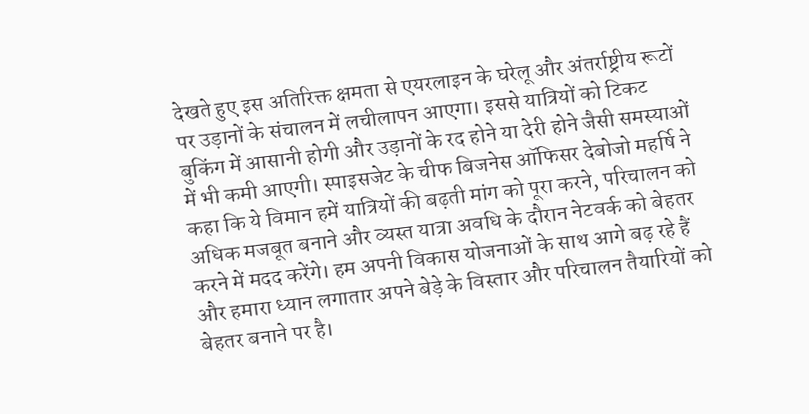देखते हुए इस अतिरिक्त क्षमता से एयरलाइन के घरेलू और अंतर्राष्ट्रीय रूटों पर उड़ानों के संचालन में लचीलापन आएगा। इससे यात्रियों को टिकट बुकिंग में आसानी होगी और उड़ानों के रद होने या देरी होने जैसी समस्याओं में भी कमी आएगी। स्पाइसजेट के चीफ बिजनेस ऑफिसर देबोजो महर्षि ने कहा कि ये विमान हमें यात्रियों की बढ़ती मांग को पूरा करने, परिचालन को अधिक मजबूत बनाने और व्यस्त यात्रा अवधि के दौरान नेटवर्क को बेहतर करने में मदद करेंगे। हम अपनी विकास योजनाओं के साथ आगे बढ़ रहे हैं और हमारा ध्यान लगातार अपने बेड़े के विस्तार और परिचालन तैयारियों को बेहतर बनाने पर है।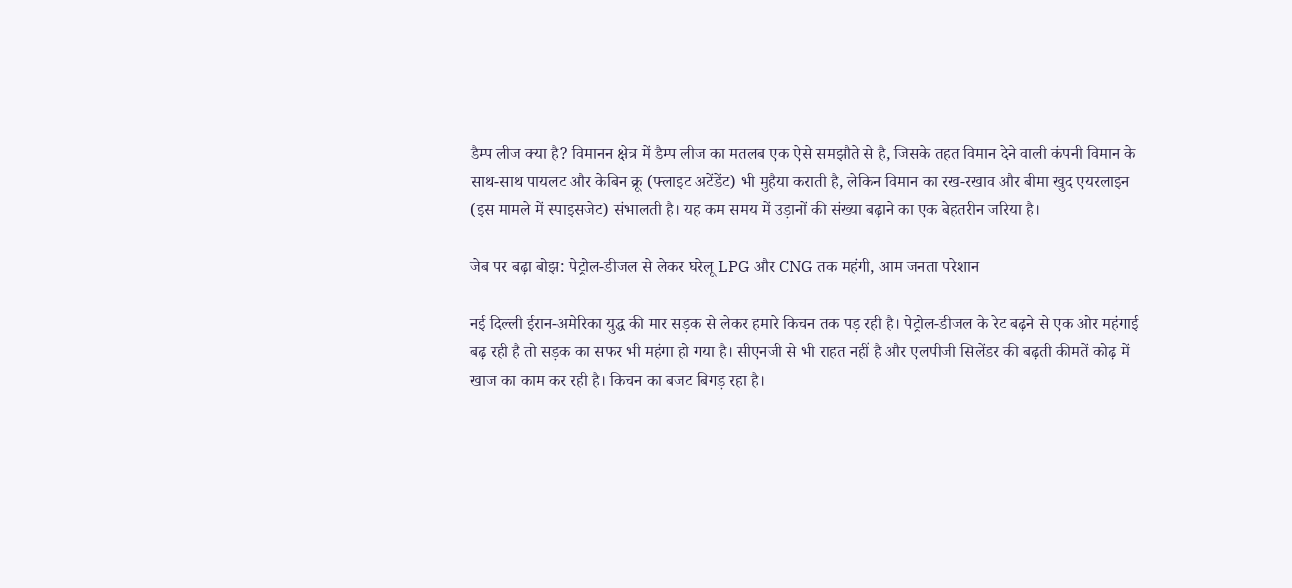डैम्प लीज क्या है? विमानन क्षेत्र में डैम्प लीज का मतलब एक ऐसे समझौते से है, जिसके तहत विमान देने वाली कंपनी विमान के साथ-साथ पायलट और केबिन क्रू (फ्लाइट अटेंडेंट) भी मुहैया कराती है, लेकिन विमान का रख-रखाव और बीमा खुद एयरलाइन (इस मामले में स्पाइसजेट) संभालती है। यह कम समय में उड़ानों की संख्या बढ़ाने का एक बेहतरीन जरिया है।

जेब पर बढ़ा बोझ: पेट्रोल-डीजल से लेकर घरेलू LPG और CNG तक महंगी, आम जनता परेशान

नई दिल्ली ईरान-अमेरिका युद्ध की मार सड़क से लेकर हमारे किचन तक पड़ रही है। पेट्रोल-डीजल के रेट बढ़ने से एक ओर महंगाई बढ़ रही है तो सड़क का सफर भी महंगा हो गया है। सीएनजी से भी राहत नहीं है और एलपीजी सिलेंडर की बढ़ती कीमतें कोढ़ में खाज का काम कर रही है। किचन का बजट बिगड़ रहा है।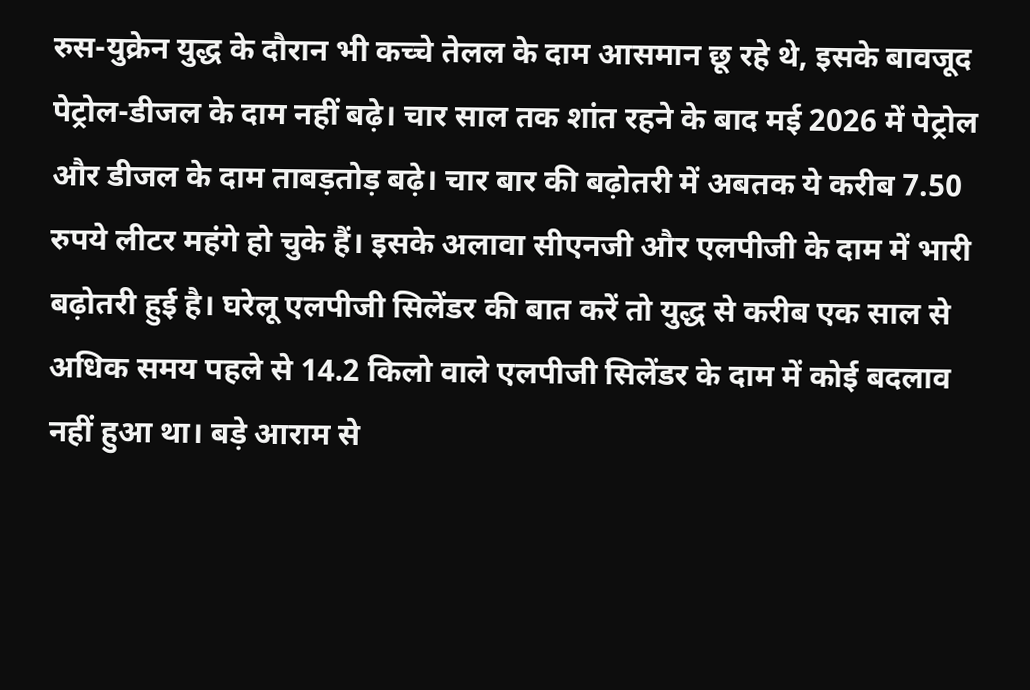रुस-युक्रेन युद्ध के दौरान भी कच्चे तेलल के दाम आसमान छू रहे थे, इसके बावजूद पेट्रोल-डीजल के दाम नहीं बढ़े। चार साल तक शांत रहने के बाद मई 2026 में पेट्रोल और डीजल के दाम ताबड़तोड़ बढ़े। चार बार की बढ़ोतरी में अबतक ये करीब 7.50 रुपये लीटर महंगे हो चुके हैं। इसके अलावा सीएनजी और एलपीजी के दाम में भारी बढ़ोतरी हुई है। घरेलू एलपीजी सिलेंडर की बात करें तो युद्ध से करीब एक साल से अधिक समय पहले से 14.2 किलो वाले एलपीजी सिलेंडर के दाम में कोई बदलाव नहीं हुआ था। बड़े आराम से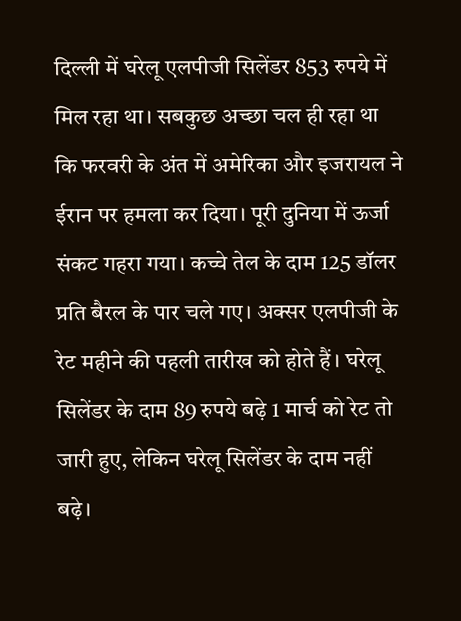दिल्ली में घरेलू एलपीजी सिलेंडर 853 रुपये में मिल रहा था। सबकुछ अच्छा चल ही रहा था कि फरवरी के अंत में अमेरिका और इजरायल ने ईरान पर हमला कर दिया। पूरी दुनिया में ऊर्जा संकट गहरा गया। कच्चे तेल के दाम 125 डॉलर प्रति बैरल के पार चले गए। अक्सर एलपीजी के रेट महीने की पहली तारीख को होते हैं। घरेलू सिलेंडर के दाम 89 रुपये बढ़े 1 मार्च को रेट तो जारी हुए, लेकिन घरेलू सिलेंडर के दाम नहीं बढ़े।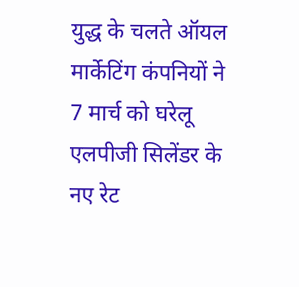युद्ध के चलते ऑयल मार्केटिंग कंपनियों ने 7 मार्च को घरेलू एलपीजी सिलेंडर के नए रेट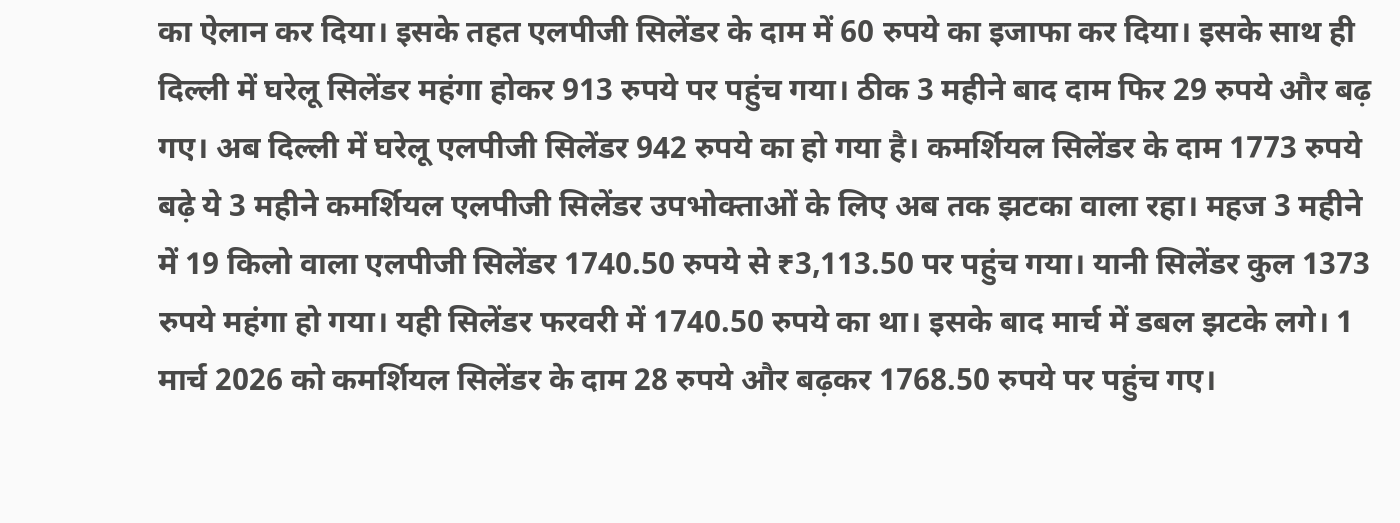का ऐलान कर दिया। इसके तहत एलपीजी सिलेंडर के दाम में 60 रुपये का इजाफा कर दिया। इसके साथ ही दिल्ली में घरेलू सिलेंडर महंगा होकर 913 रुपये पर पहुंच गया। ठीक 3 महीने बाद दाम फिर 29 रुपये और बढ़ गए। अब दिल्ली में घरेलू एलपीजी सिलेंडर 942 रुपये का हो गया है। कमर्शियल सिलेंडर के दाम 1773 रुपये बढ़े ये 3 महीने कमर्शियल एलपीजी सिलेंडर उपभोक्ताओं के लिए अब तक झटका वाला रहा। महज 3 महीने में 19 किलो वाला एलपीजी सिलेंडर 1740.50 रुपये से ₹3,113.50 पर पहुंच गया। यानी सिलेंडर कुल 1373 रुपये महंगा हो गया। यही सिलेंडर फरवरी में 1740.50 रुपये का था। इसके बाद मार्च में डबल झटके लगे। 1 मार्च 2026 को कमर्शियल सिलेंडर के दाम 28 रुपये और बढ़कर 1768.50 रुपये पर पहुंच गए।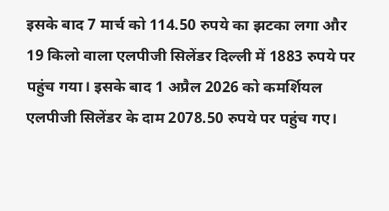इसके बाद 7 मार्च को 114.50 रुपये का झटका लगा और 19 किलो वाला एलपीजी सिलेंडर दिल्ली में 1883 रुपये पर पहुंच गया। इसके बाद 1 अप्रैल 2026 को कमर्शियल एलपीजी सिलेंडर के दाम 2078.50 रुपये पर पहुंच गए।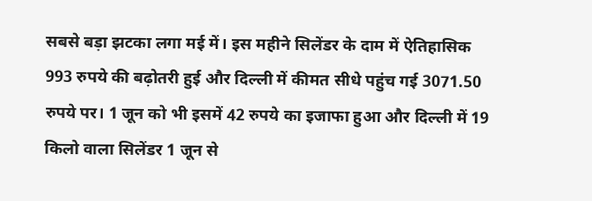सबसे बड़ा झटका लगा मई में। इस महीने सिलेंडर के दाम में ऐतिहासिक 993 रुपये की बढ़ोतरी हुई और दिल्ली में कीमत सीधे पहुंच गई 3071.50 रुपये पर। 1 जून को भी इसमें 42 रुपये का इजाफा हुआ और दिल्ली में 19 किलो वाला सिलेंडर 1 जून से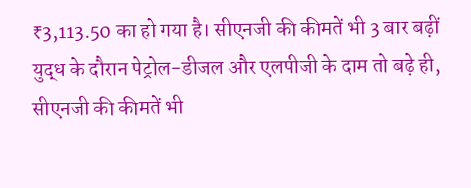₹3,113.50 का हो गया है। सीएनजी की कीमतें भी 3 बार बढ़ीं युद्ध के दौरान पेट्रोल-डीजल और एलपीजी के दाम तो बढ़े ही, सीएनजी की कीमतें भी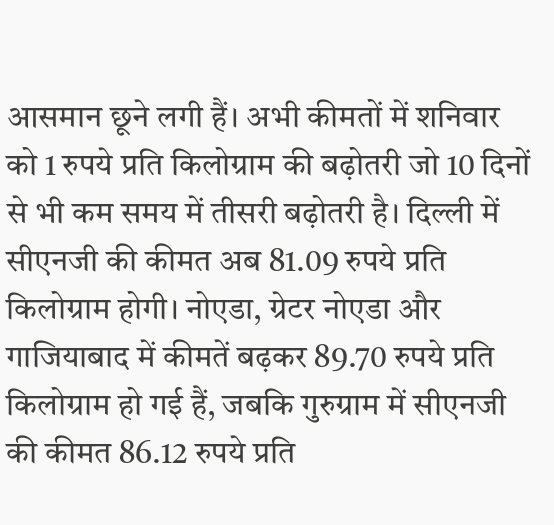आसमान छूने लगी हैं। अभी कीमतों में शनिवार को 1 रुपये प्रति किलोग्राम की बढ़ोतरी जो 10 दिनों से भी कम समय में तीसरी बढ़ोतरी है। दिल्ली में सीएनजी की कीमत अब 81.09 रुपये प्रति किलोग्राम होगी। नोएडा, ग्रेटर नोएडा और गाजियाबाद में कीमतें बढ़कर 89.70 रुपये प्रति किलोग्राम हो गई हैं, जबकि गुरुग्राम में सीएनजी की कीमत 86.12 रुपये प्रति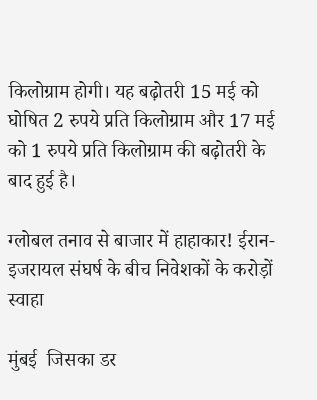किलोग्राम होगी। यह बढ़ोतरी 15 मई को घोषित 2 रुपये प्रति किलोग्राम और 17 मई को 1 रुपये प्रति किलोग्राम की बढ़ोतरी के बाद हुई है।

ग्लोबल तनाव से बाजार में हाहाकार! ईरान-इजरायल संघर्ष के बीच निवेशकों के करोड़ों स्वाहा

मुंबई  जिसका डर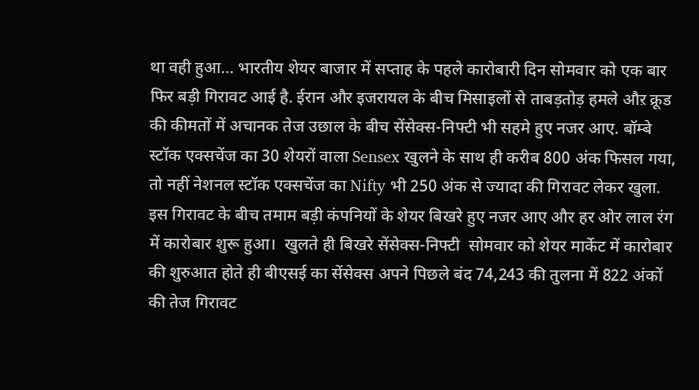था वही हुआ… भारतीय शेयर बाजार में सप्ताह के पहले कारोबारी दिन सोमवार को एक बार फिर बड़ी गिरावट आई है. ईरान और इजरायल के बीच मिसाइलों से ताबड़तोड़ हमले औऱ क्रूड की कीमतों में अचानक तेज उछाल के बीच सेंसेक्स-निफ्टी भी सहमे हुए नजर आए. बॉम्बे स्टॉक एक्सचेंज का 30 शेयरों वाला Sensex खुलने के साथ ही करीब 800 अंक फिसल गया, तो नहीं नेशनल स्टॉक एक्सचेंज का Nifty भी 250 अंक से ज्यादा की गिरावट लेकर खुला. इस गिरावट के बीच तमाम बड़ी कंपनियों के शेयर बिखरे हुए नजर आए और हर ओर लाल रंग में कारोबार शुरू हुआ।  खुलते ही बिखरे सेंसेक्स-निफ्टी  सोमवार को शेयर मार्केट में कारोबार की शुरुआत होते ही बीएसई का सेंसेक्स अपने पिछले बंद 74,243 की तुलना में 822 अंकों की तेज गिरावट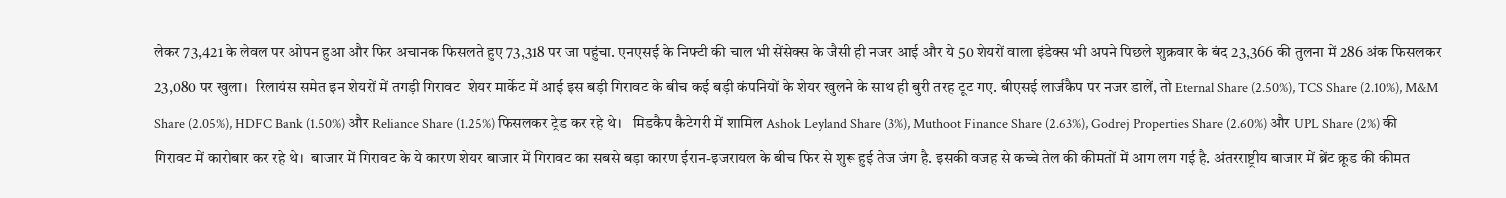लेकर 73,421 के लेवल पर ओपन हुआ और फिर अचानक फिसलते हुए 73,318 पर जा पहुंचा. एनएसई के निफ्टी की चाल भी सेंसेक्स के जैसी ही नजर आई और ये 50 शेयरों वाला इंडेक्स भी अपने पिछले शुक्रवार के बंद 23,366 की तुलना में 286 अंक फिसलकर 23,080 पर खुला।  रिलायंस समेत इन शेयरों में तगड़ी गिरावट  शेयर मार्केट में आई इस बड़ी गिरावट के बीच कई बड़ी कंपनियों के शेयर खुलने के साथ ही बुरी तरह टूट गए. बीएसई लार्जकैप पर नजर डालें, तो Eternal Share (2.50%), TCS Share (2.10%), M&M Share (2.05%), HDFC Bank (1.50%) और Reliance Share (1.25%) फिसलकर ट्रेड कर रहे थे।   मिडकैप कैटेगरी में शामिल Ashok Leyland Share (3%), Muthoot Finance Share (2.63%), Godrej Properties Share (2.60%) और UPL Share (2%) की गिरावट में कारोबार कर रहे थे।  बाजार में गिरावट के ये कारण शेयर बाजार में गिरावट का सबसे बड़ा कारण ईरान-इजरायल के बीच फिर से शुरू हुई तेज जंग है. इसकी वजह से कच्चे तेल की कीमतों में आग लग गई है. अंतरराष्ट्रीय बाजार में ब्रेंट क्रूड की कीमत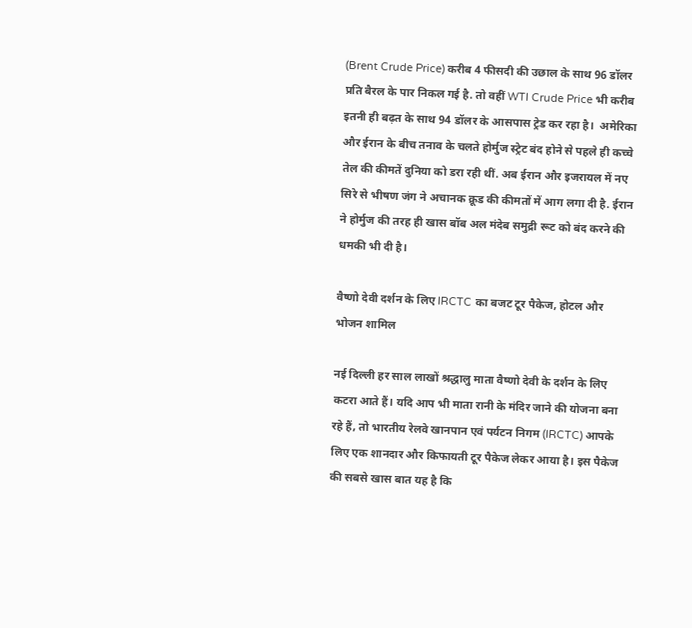(Brent Crude Price) करीब 4 फीसदी की उछाल के साथ 96 डॉलर प्रति बैरल के पार निकल गई है. तो वहीं WTI Crude Price भी करीब इतनी ही बढ़त के साथ 94 डॉलर के आसपास ट्रेड कर रहा है।  अमेरिका और ईरान के बीच तनाव के चलते होर्मुज स्ट्रेट बंद होने से पहले ही कच्चे तेल की कीमतें दुनिया को डरा रही थीं. अब ईरान और इजरायल में नए सिरे से भीषण जंग ने अचानक क्रूड की कीमतों में आग लगा दी है. ईरान ने होर्मुज की तरह ही खास बॉब अल मंदेब समुद्री रूट को बंद करने की धमकी भी दी है।

वैष्णो देवी दर्शन के लिए IRCTC का बजट टूर पैकेज, होटल और भोजन शामिल

नई दिल्ली हर साल लाखों श्रद्धालु माता वैष्णो देवी के दर्शन के लिए कटरा आते हैं। यदि आप भी माता रानी के मंदिर जाने की योजना बना रहे हैं, तो भारतीय रेलवे खानपान एवं पर्यटन निगम (IRCTC) आपके लिए एक शानदार और किफायती टूर पैकेज लेकर आया है। इस पैकेज की सबसे खास बात यह है कि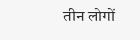तीन लोगों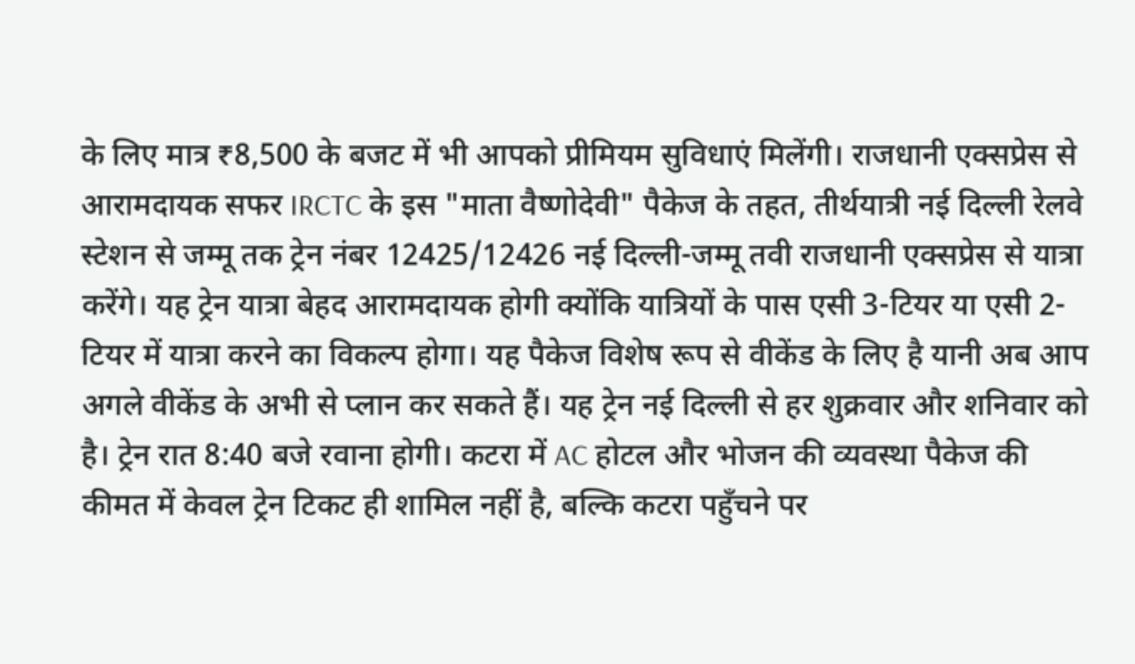के लिए मात्र ₹8,500 के बजट में भी आपको प्रीमियम सुविधाएं मिलेंगी। राजधानी एक्सप्रेस से आरामदायक सफर IRCTC के इस "माता वैष्णोदेवी" पैकेज के तहत, तीर्थयात्री नई दिल्ली रेलवे स्टेशन से जम्मू तक ट्रेन नंबर 12425/12426 नई दिल्ली-जम्मू तवी राजधानी एक्सप्रेस से यात्रा करेंगे। यह ट्रेन यात्रा बेहद आरामदायक होगी क्योंकि यात्रियों के पास एसी 3-टियर या एसी 2-टियर में यात्रा करने का विकल्प होगा। यह पैकेज विशेष रूप से वीकेंड के लिए है यानी अब आप अगले वीकेंड के अभी से प्लान कर सकते हैं। यह ट्रेन नई दिल्ली से हर शुक्रवार और शनिवार को है। ट्रेन रात 8:40 बजे रवाना होगी। कटरा में AC होटल और भोजन की व्यवस्था पैकेज की कीमत में केवल ट्रेन टिकट ही शामिल नहीं है, बल्कि कटरा पहुँचने पर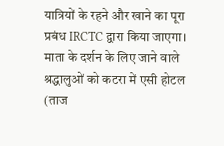यात्रियों के रहने और खाने का पूरा प्रबंध IRCTC द्वारा किया जाएगा। माता के दर्शन के लिए जाने वाले श्रद्धालुओं को कटरा में एसी होटल (ताज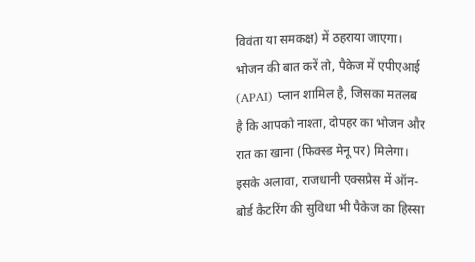विवंता या समकक्ष) में ठहराया जाएगा। भोजन की बात करें तो, पैकेज में एपीएआई (APAI) प्लान शामिल है, जिसका मतलब है कि आपको नाश्ता, दोपहर का भोजन और रात का खाना (फिक्स्ड मेनू पर) मिलेगा। इसके अलावा, राजधानी एक्सप्रेस में ऑन-बोर्ड कैटरिंग की सुविधा भी पैकेज का हिस्सा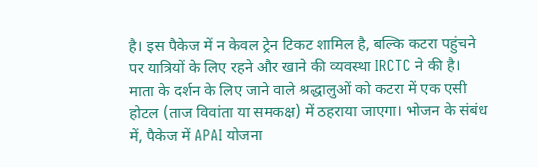है। इस पैकेज में न केवल ट्रेन टिकट शामिल है, बल्कि कटरा पहुंचने पर यात्रियों के लिए रहने और खाने की व्यवस्था IRCTC ने की है। माता के दर्शन के लिए जाने वाले श्रद्धालुओं को कटरा में एक एसी होटल (ताज विवांता या समकक्ष) में ठहराया जाएगा। भोजन के संबंध में, पैकेज में APAI योजना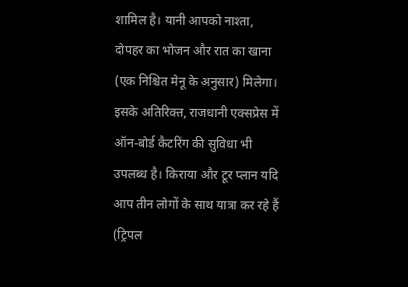शामिल है। यानी आपको नाश्ता, दोपहर का भोजन और रात का खाना (एक निश्चित मेनू के अनुसार) मिलेगा। इसके अतिरिक्त, राजधानी एक्सप्रेस में ऑन-बोर्ड कैटरिंग की सुविधा भी उपलब्ध है। किराया और टूर प्लान यदि आप तीन लोगों के साथ यात्रा कर रहे हैं (ट्रिपल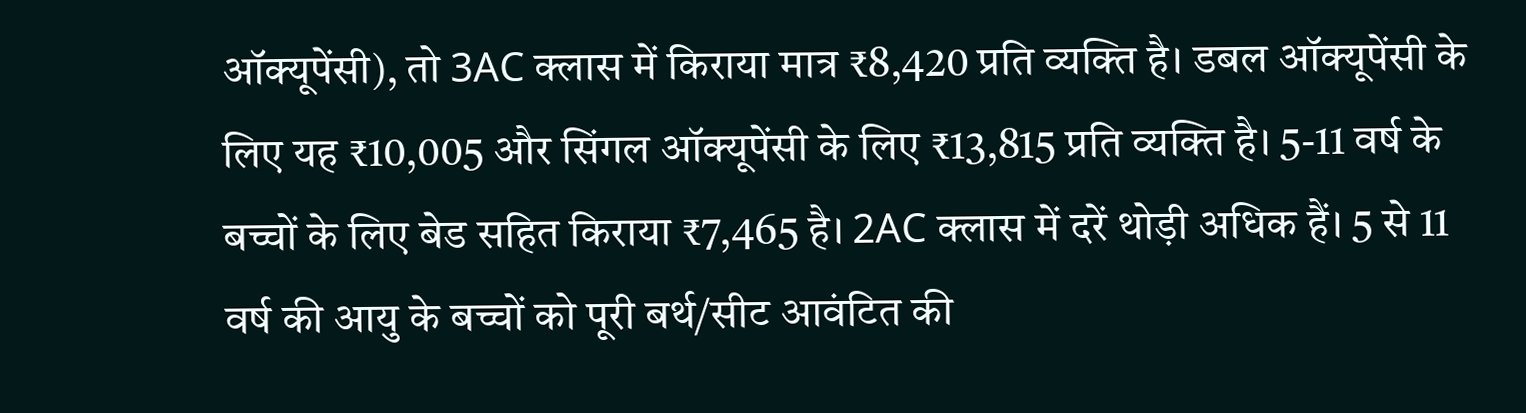ऑक्यूपेंसी), तो 3AC क्लास में किराया मात्र ₹8,420 प्रति व्यक्ति है। डबल ऑक्यूपेंसी के लिए यह ₹10,005 और सिंगल ऑक्यूपेंसी के लिए ₹13,815 प्रति व्यक्ति है। 5-11 वर्ष के बच्चों के लिए बेड सहित किराया ₹7,465 है। 2AC क्लास में दरें थोड़ी अधिक हैं। 5 से 11 वर्ष की आयु के बच्चों को पूरी बर्थ/सीट आवंटित की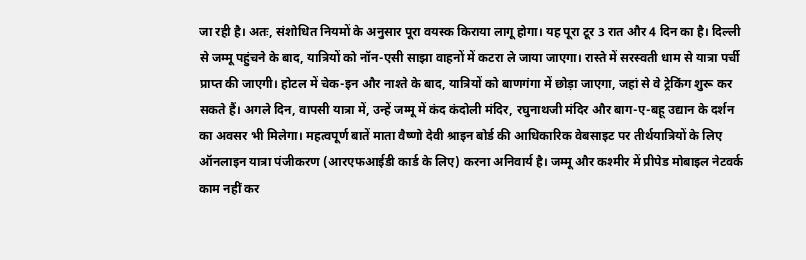जा रही है। अतः, संशोधित नियमों के अनुसार पूरा वयस्क किराया लागू होगा। यह पूरा टूर 3 रात और 4 दिन का है। दिल्ली से जम्मू पहुंचने के बाद, यात्रियों को नॉन-एसी साझा वाहनों में कटरा ले जाया जाएगा। रास्ते में सरस्वती धाम से यात्रा पर्ची प्राप्त की जाएगी। होटल में चेक-इन और नाश्ते के बाद, यात्रियों को बाणगंगा में छोड़ा जाएगा, जहां से वे ट्रेकिंग शुरू कर सकते हैं। अगले दिन, वापसी यात्रा में, उन्हें जम्मू में कंद कंदोली मंदिर, रघुनाथजी मंदिर और बाग-ए-बहू उद्यान के दर्शन का अवसर भी मिलेगा। महत्वपूर्ण बातें माता वैष्णो देवी श्राइन बोर्ड की आधिकारिक वेबसाइट पर तीर्थयात्रियों के लिए ऑनलाइन यात्रा पंजीकरण (आरएफआईडी कार्ड के लिए) करना अनिवार्य है। जम्मू और कश्मीर में प्रीपेड मोबाइल नेटवर्क काम नहीं कर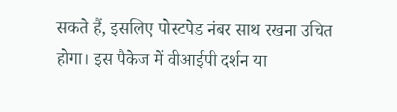सकते हैं, इसलिए पोस्टपेड नंबर साथ रखना उचित होगा। इस पैकेज में वीआईपी दर्शन या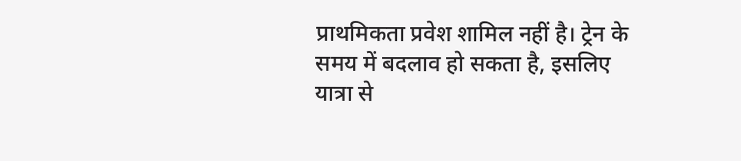प्राथमिकता प्रवेश शामिल नहीं है। ट्रेन के समय में बदलाव हो सकता है, इसलिए यात्रा से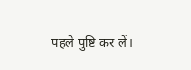पहले पुष्टि कर लें।